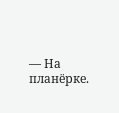— На планёрке.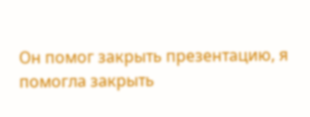Он помог закрыть презентацию, я помогла закрыть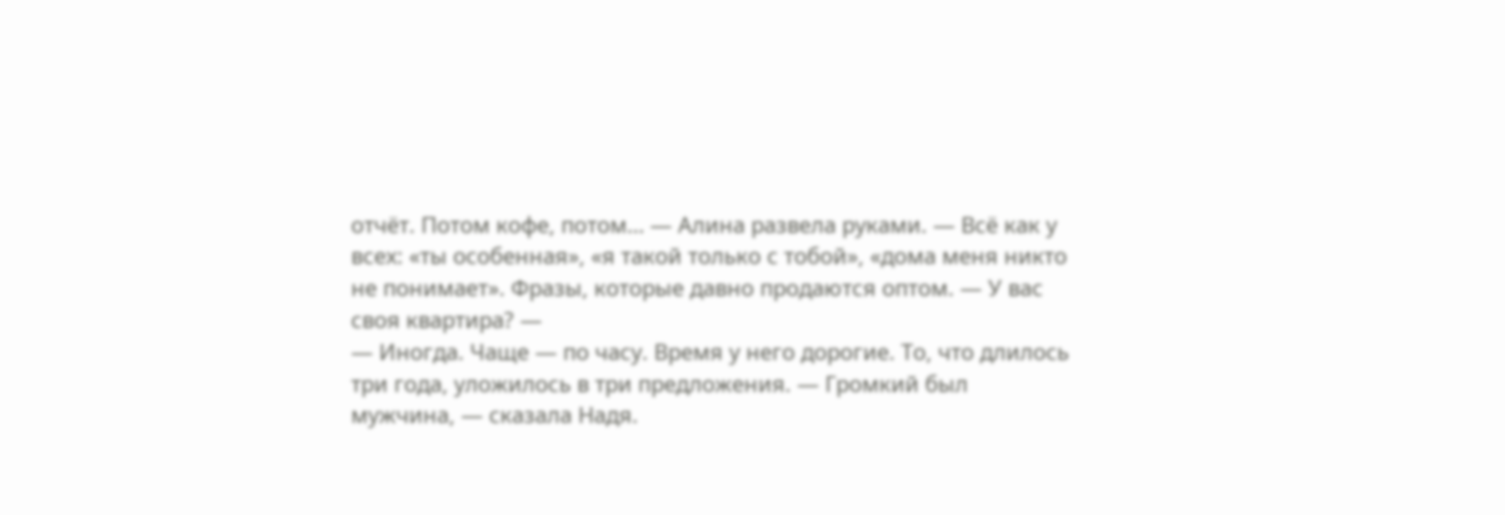отчёт. Потом кофе, потом… — Алина развела руками. — Всё как у всех: «ты особенная», «я такой только с тобой», «дома меня никто не понимает». Фразы, которые давно продаются оптом. — У вас своя квартира? —
— Иногда. Чаще — по часу. Время у него дорогие. То, что длилось три года, уложилось в три предложения. — Громкий был мужчина, — сказала Надя.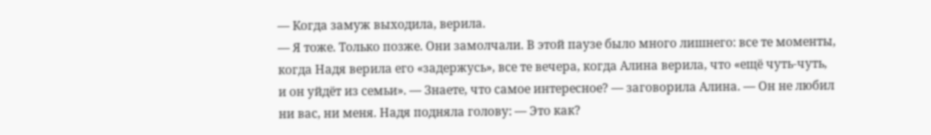— Когда замуж выходила, верила.
— Я тоже. Только позже. Они замолчали. В этой паузе было много лишнего: все те моменты, когда Надя верила его «задержусь», все те вечера, когда Алина верила, что «ещё чуть-чуть, и он уйдёт из семьи». — Знаете, что самое интересное? — заговорила Алина. — Он не любил ни вас, ни меня. Надя подняла голову: — Это как?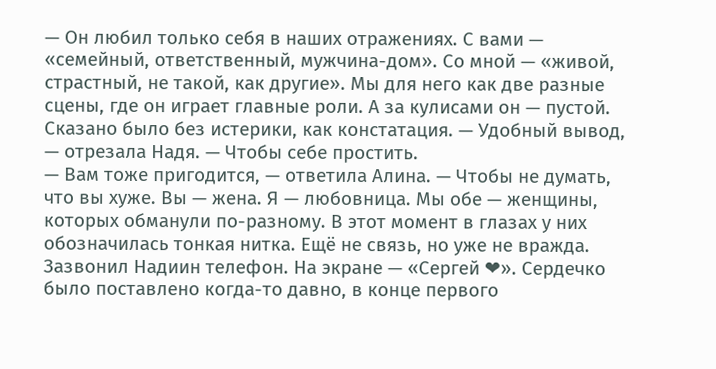— Он любил только себя в наших отражениях. С вами — «семейный, ответственный, мужчина-дом». Со мной — «живой, страстный, не такой, как другие». Мы для него как две разные сцены, где он играет главные роли. А за кулисами он — пустой. Сказано было без истерики, как констатация. — Удобный вывод, — отрезала Надя. — Чтобы себе простить.
— Вам тоже пригодится, — ответила Алина. — Чтобы не думать, что вы хуже. Вы — жена. Я — любовница. Мы обе — женщины, которых обманули по-разному. В этот момент в глазах у них обозначилась тонкая нитка. Ещё не связь, но уже не вражда. Зазвонил Надиин телефон. На экране — «Сергей ❤». Сердечко было поставлено когда-то давно, в конце первого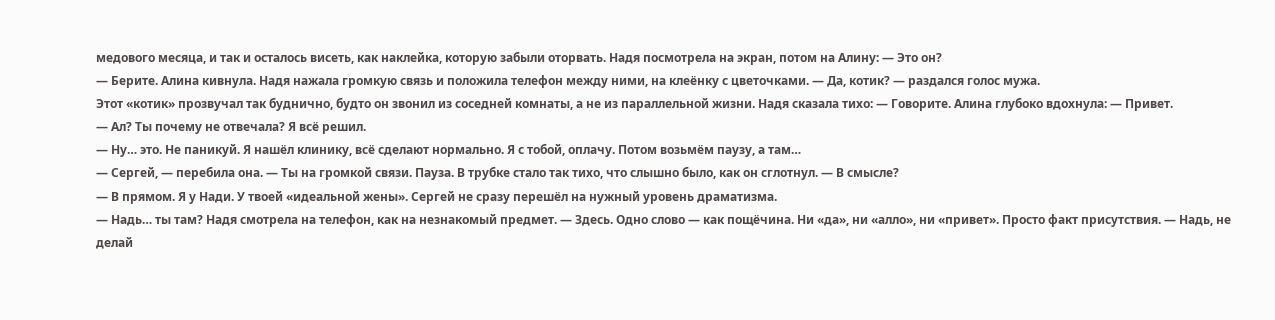медового месяца, и так и осталось висеть, как наклейка, которую забыли оторвать. Надя посмотрела на экран, потом на Алину: — Это он?
— Берите. Алина кивнула. Надя нажала громкую связь и положила телефон между ними, на клеёнку с цветочками. — Да, котик? — раздался голос мужа.
Этот «котик» прозвучал так буднично, будто он звонил из соседней комнаты, а не из параллельной жизни. Надя сказала тихо: — Говорите. Алина глубоко вдохнула: — Привет.
— Ал? Ты почему не отвечала? Я всё решил.
— Ну… это. Не паникуй. Я нашёл клинику, всё сделают нормально. Я с тобой, оплачу. Потом возьмём паузу, а там…
— Сергей, — перебила она. — Ты на громкой связи. Пауза. В трубке стало так тихо, что слышно было, как он сглотнул. — В смысле?
— В прямом. Я у Нади. У твоей «идеальной жены». Сергей не сразу перешёл на нужный уровень драматизма.
— Надь… ты там? Надя смотрела на телефон, как на незнакомый предмет. — Здесь. Одно слово — как пощёчина. Ни «да», ни «алло», ни «привет». Просто факт присутствия. — Надь, не делай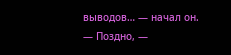выводов… — начал он.
— Поздно, —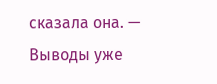сказала она. — Выводы уже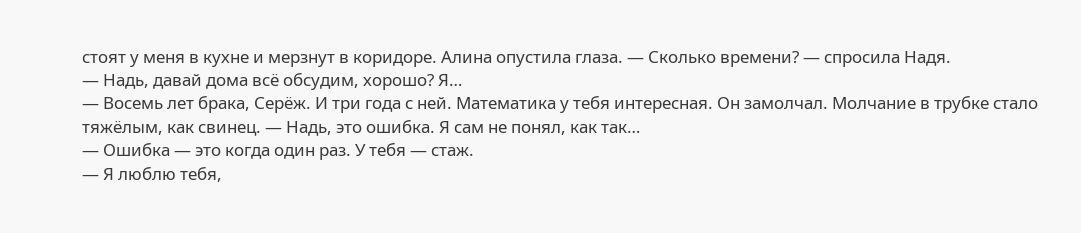стоят у меня в кухне и мерзнут в коридоре. Алина опустила глаза. — Сколько времени? — спросила Надя.
— Надь, давай дома всё обсудим, хорошо? Я…
— Восемь лет брака, Серёж. И три года с ней. Математика у тебя интересная. Он замолчал. Молчание в трубке стало тяжёлым, как свинец. — Надь, это ошибка. Я сам не понял, как так…
— Ошибка — это когда один раз. У тебя — стаж.
— Я люблю тебя,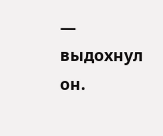— выдохнул он.